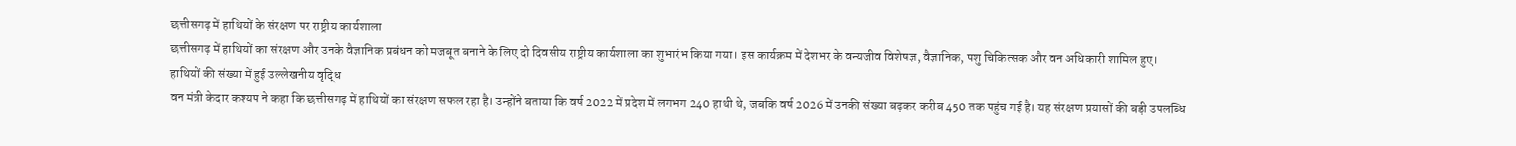छत्तीसगढ़ में हाथियों के संरक्षण पर राष्ट्रीय कार्यशाला
छत्तीसगढ़ में हाथियों का संरक्षण और उनके वैज्ञानिक प्रबंधन को मजबूत बनाने के लिए दो दिवसीय राष्ट्रीय कार्यशाला का शुभारंभ किया गया। इस कार्यक्रम में देशभर के वन्यजीव विशेषज्ञ, वैज्ञानिक, पशु चिकित्सक और वन अधिकारी शामिल हुए।
हाथियों की संख्या में हुई उल्लेखनीय वृद्धि
वन मंत्री केदार कश्यप ने कहा कि छत्तीसगढ़ में हाथियों का संरक्षण सफल रहा है। उन्होंने बताया कि वर्ष 2022 में प्रदेश में लगभग 240 हाथी थे, जबकि वर्ष 2026 में उनकी संख्या बढ़कर करीब 450 तक पहुंच गई है। यह संरक्षण प्रयासों की बड़ी उपलब्धि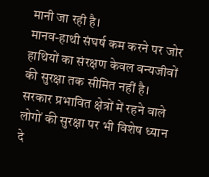मानी जा रही है।
मानव-हाथी संघर्ष कम करने पर जोर
हाथियों का संरक्षण केवल वन्यजीवों की सुरक्षा तक सीमित नहीं है। सरकार प्रभावित क्षेत्रों में रहने वाले लोगों की सुरक्षा पर भी विशेष ध्यान दे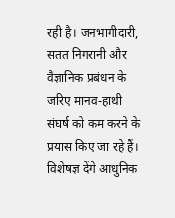रही है। जनभागीदारी, सतत निगरानी और वैज्ञानिक प्रबंधन के जरिए मानव-हाथी संघर्ष को कम करने के प्रयास किए जा रहे हैं।
विशेषज्ञ देंगे आधुनिक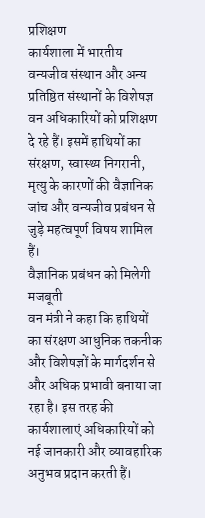प्रशिक्षण
कार्यशाला में भारतीय वन्यजीव संस्थान और अन्य प्रतिष्ठित संस्थानों के विशेषज्ञ वन अधिकारियों को प्रशिक्षण दे रहे हैं। इसमें हाथियों का संरक्षण, स्वास्थ्य निगरानी, मृत्यु के कारणों की वैज्ञानिक जांच और वन्यजीव प्रबंधन से जुड़े महत्वपूर्ण विषय शामिल हैं।
वैज्ञानिक प्रबंधन को मिलेगी मजबूती
वन मंत्री ने कहा कि हाथियों का संरक्षण आधुनिक तकनीक और विशेषज्ञों के मार्गदर्शन से और अधिक प्रभावी बनाया जा रहा है। इस तरह की कार्यशालाएं अधिकारियों को नई जानकारी और व्यावहारिक अनुभव प्रदान करती हैं।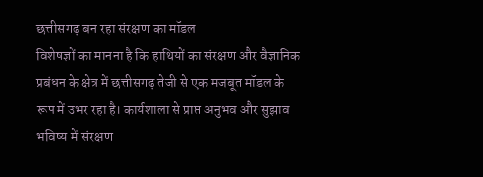छत्तीसगढ़ बन रहा संरक्षण का मॉडल
विशेषज्ञों का मानना है कि हाथियों का संरक्षण और वैज्ञानिक प्रबंधन के क्षेत्र में छत्तीसगढ़ तेजी से एक मजबूत मॉडल के रूप में उभर रहा है। कार्यशाला से प्राप्त अनुभव और सुझाव भविष्य में संरक्षण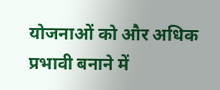योजनाओं को और अधिक प्रभावी बनाने में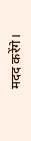मदद करेंगे।